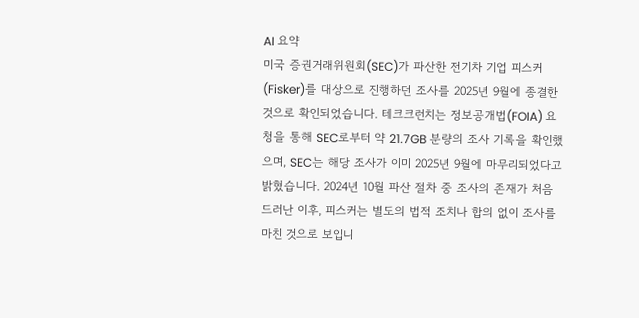AI 요약
미국 증권거래위원회(SEC)가 파산한 전기차 기업 피스커(Fisker)를 대상으로 진행하던 조사를 2025년 9월에 종결한 것으로 확인되었습니다. 테크크런치는 정보공개법(FOIA) 요청을 통해 SEC로부터 약 21.7GB 분량의 조사 기록을 확인했으며, SEC는 해당 조사가 이미 2025년 9월에 마무리되었다고 밝혔습니다. 2024년 10월 파산 절차 중 조사의 존재가 처음 드러난 이후, 피스커는 별도의 법적 조치나 합의 없이 조사를 마친 것으로 보입니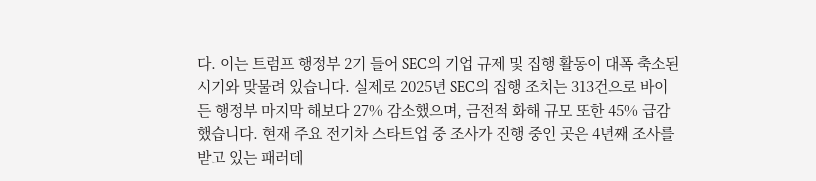다. 이는 트럼프 행정부 2기 들어 SEC의 기업 규제 및 집행 활동이 대폭 축소된 시기와 맞물려 있습니다. 실제로 2025년 SEC의 집행 조치는 313건으로 바이든 행정부 마지막 해보다 27% 감소했으며, 금전적 화해 규모 또한 45% 급감했습니다. 현재 주요 전기차 스타트업 중 조사가 진행 중인 곳은 4년째 조사를 받고 있는 패러데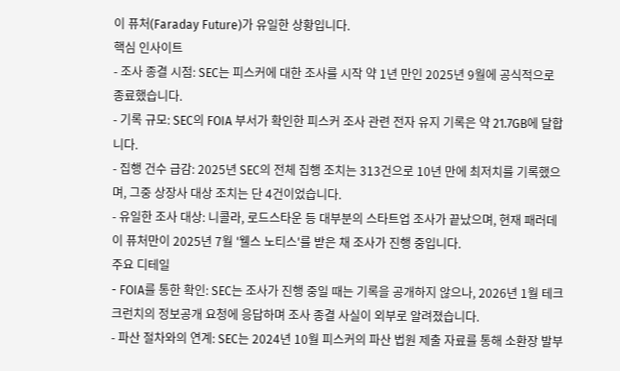이 퓨처(Faraday Future)가 유일한 상황입니다.
핵심 인사이트
- 조사 종결 시점: SEC는 피스커에 대한 조사를 시작 약 1년 만인 2025년 9월에 공식적으로 종료했습니다.
- 기록 규모: SEC의 FOIA 부서가 확인한 피스커 조사 관련 전자 유지 기록은 약 21.7GB에 달합니다.
- 집행 건수 급감: 2025년 SEC의 전체 집행 조치는 313건으로 10년 만에 최저치를 기록했으며, 그중 상장사 대상 조치는 단 4건이었습니다.
- 유일한 조사 대상: 니콜라, 로드스타운 등 대부분의 스타트업 조사가 끝났으며, 현재 패러데이 퓨처만이 2025년 7월 '웰스 노티스'를 받은 채 조사가 진행 중입니다.
주요 디테일
- FOIA를 통한 확인: SEC는 조사가 진행 중일 때는 기록을 공개하지 않으나, 2026년 1월 테크크런치의 정보공개 요청에 응답하며 조사 종결 사실이 외부로 알려졌습니다.
- 파산 절차와의 연계: SEC는 2024년 10월 피스커의 파산 법원 제출 자료를 통해 소환장 발부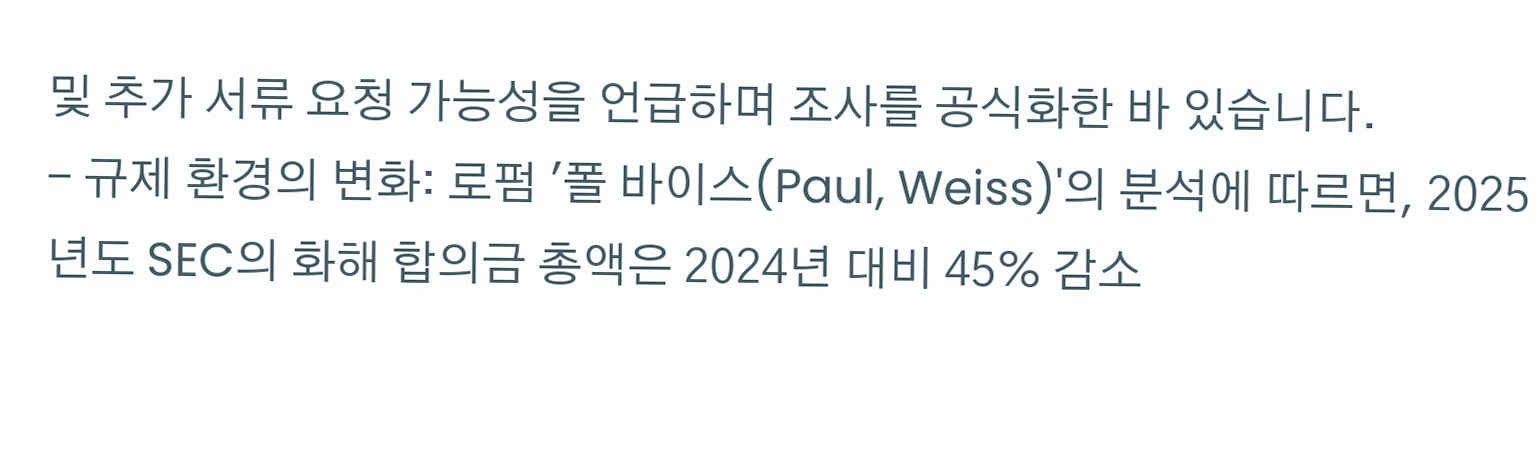및 추가 서류 요청 가능성을 언급하며 조사를 공식화한 바 있습니다.
- 규제 환경의 변화: 로펌 '폴 바이스(Paul, Weiss)'의 분석에 따르면, 2025년도 SEC의 화해 합의금 총액은 2024년 대비 45% 감소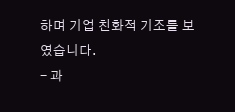하며 기업 친화적 기조를 보였습니다.
- 과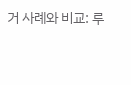거 사례와 비교: 루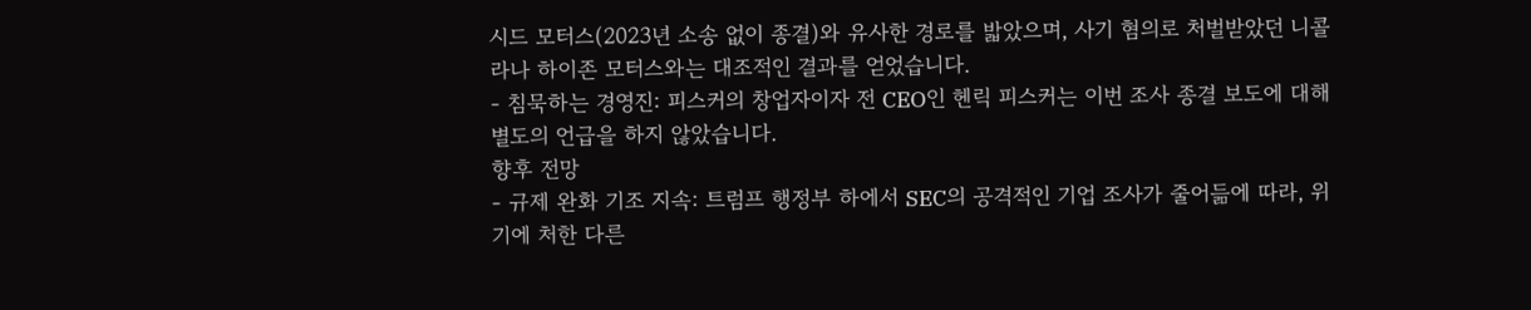시드 모터스(2023년 소송 없이 종결)와 유사한 경로를 밟았으며, 사기 혐의로 처벌받았던 니콜라나 하이존 모터스와는 대조적인 결과를 얻었습니다.
- 침묵하는 경영진: 피스커의 창업자이자 전 CEO인 헨릭 피스커는 이번 조사 종결 보도에 대해 별도의 언급을 하지 않았습니다.
향후 전망
- 규제 완화 기조 지속: 트럼프 행정부 하에서 SEC의 공격적인 기업 조사가 줄어듦에 따라, 위기에 처한 다른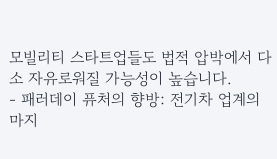모빌리티 스타트업들도 법적 압박에서 다소 자유로워질 가능성이 높습니다.
- 패러데이 퓨처의 향방: 전기차 업계의 마지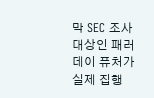막 SEC 조사 대상인 패러데이 퓨처가 실제 집행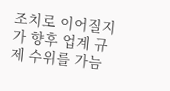조치로 이어질지가 향후 업계 규제 수위를 가늠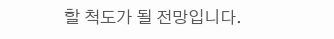할 척도가 될 전망입니다.